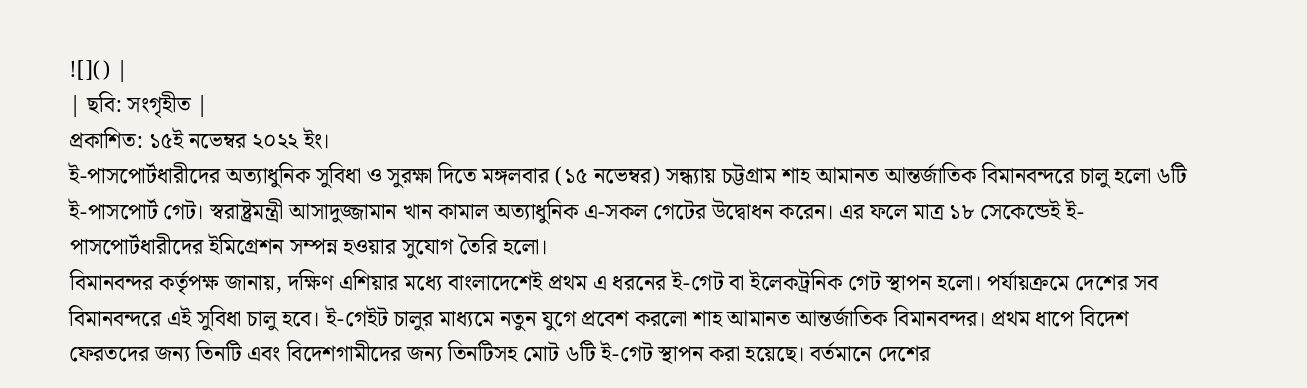![]() |
| ছবি: সংগৃহীত |
প্রকাশিত: ১৫ই নভেম্বর ২০২২ ইং।
ই-পাসপোর্টধারীদের অত্যাধুনিক সুবিধা ও সুরক্ষা দিতে মঙ্গলবার (১৫ নভেম্বর) সন্ধ্যায় চট্টগ্রাম শাহ আমানত আন্তর্জাতিক বিমানবন্দরে চালু হলো ৬টি ই-পাসপোর্ট গেট। স্বরাষ্ট্রমন্ত্রী আসাদুজ্জামান খান কামাল অত্যাধুনিক এ-সকল গেটের উদ্বোধন করেন। এর ফলে মাত্র ১৮ সেকেন্ডেই ই-পাসপোর্টধারীদের ইমিগ্রেশন সম্পন্ন হওয়ার সুযোগ তৈরি হলো।
বিমানবন্দর কর্তৃপক্ষ জানায়, দক্ষিণ এশিয়ার মধ্যে বাংলাদেশেই প্রথম এ ধরনের ই-গেট বা ইলেকট্রনিক গেট স্থাপন হলো। পর্যায়ক্রমে দেশের সব বিমানবন্দরে এই সুবিধা চালু হবে। ই-গেইট চালুর মাধ্যমে নতুন যুগে প্রবেশ করলো শাহ আমানত আন্তর্জাতিক বিমানবন্দর। প্রথম ধাপে বিদেশ ফেরতদের জন্য তিনটি এবং বিদেশগামীদের জন্য তিনটিসহ মোট ৬টি ই-গেট স্থাপন করা হয়েছে। বর্তমানে দেশের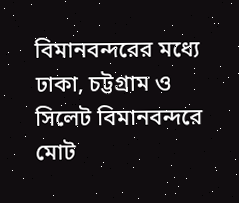বিমানবন্দরের মধ্যে ঢাকা, চট্টগ্রাম ও সিলেট বিমানবন্দরে মোট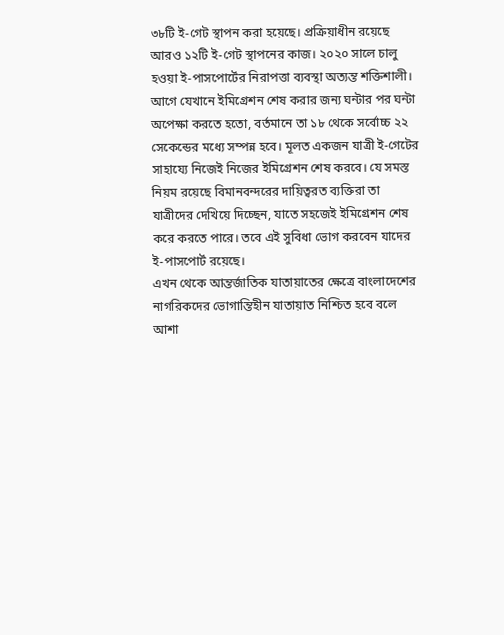৩৮টি ই-গেট স্থাপন করা হয়েছে। প্রক্রিয়াধীন রয়েছে আরও ১২টি ই-গেট স্থাপনের কাজ। ২০২০ সালে চালু হওয়া ই-পাসপোর্টের নিরাপত্তা ব্যবস্থা অত্যন্ত শক্তিশালী।
আগে যেখানে ইমিগ্ৰেশন শেষ করার জন্য ঘন্টার পর ঘন্টা অপেক্ষা করতে হতো, বর্তমানে তা ১৮ থেকে সর্বোচ্চ ২২ সেকেন্ডের মধ্যে সম্পন্ন হবে। মূলত একজন যাত্রী ই-গেটের সাহায্যে নিজেই নিজের ইমিগ্রেশন শেষ করবে। যে সমস্ত নিয়ম রয়েছে বিমানবন্দরের দায়িত্বরত ব্যক্তিরা তা যাত্রীদের দেখিয়ে দিচ্ছেন, যাতে সহজেই ইমিগ্ৰেশন শেষ করে করতে পারে। তবে এই সুবিধা ভোগ করবেন যাদের ই-পাসপোর্ট রয়েছে।
এখন থেকে আন্তর্জাতিক যাতায়াতের ক্ষেত্রে বাংলাদেশের নাগরিকদের ভোগান্তিহীন যাতায়াত নিশ্চিত হবে বলে আশা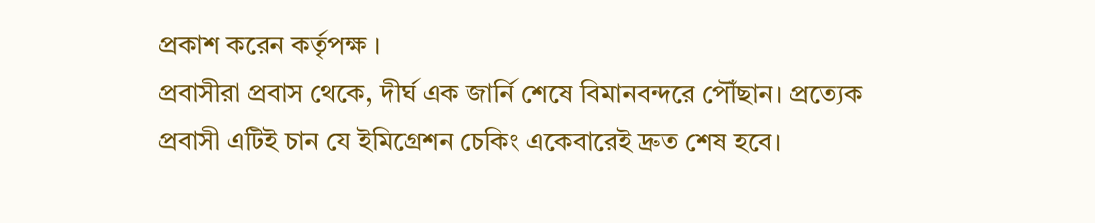প্রকাশ করেন কর্তৃপক্ষ ।
প্রবাসীরা প্রবাস থেকে, দীর্ঘ এক জার্নি শেষে বিমানবন্দরে পৌঁছান। প্রত্যেক প্রবাসী এটিই চান যে ইমিগ্রেশন চেকিং একেবারেই দ্রুত শেষ হবে।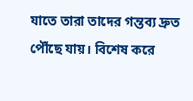যাতে তারা তাদের গন্তব্য দ্রুত পৌঁছে যায়। বিশেষ করে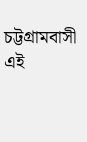চট্টগ্রামবাসী এই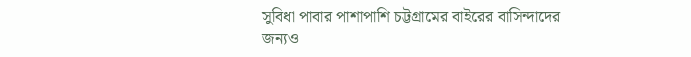সুবিধা পাবার পাশাপাশি চট্টগ্রামের বাইরের বাসিন্দাদের জন্যও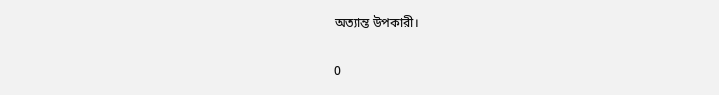অত্যান্ত উপকারী।

0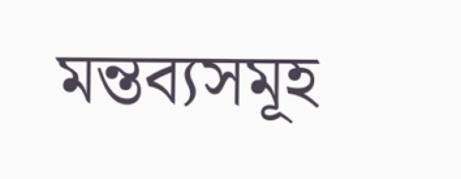মন্তব্যসমূহ